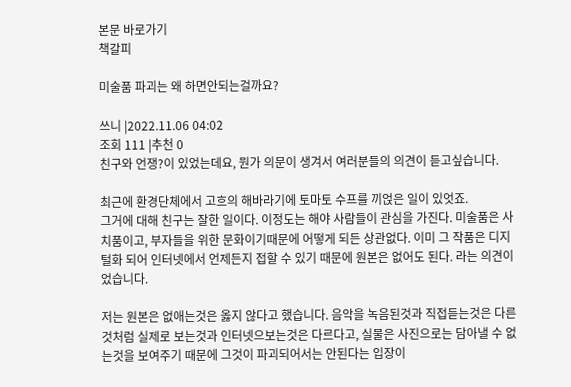본문 바로가기
책갈피

미술품 파괴는 왜 하면안되는걸까요?

쓰니 |2022.11.06 04:02
조회 111 |추천 0
친구와 언쟁?이 있었는데요, 뭔가 의문이 생겨서 여러분들의 의견이 듣고싶습니다.

최근에 환경단체에서 고흐의 해바라기에 토마토 수프를 끼얹은 일이 있엇죠.
그거에 대해 친구는 잘한 일이다. 이정도는 해야 사람들이 관심을 가진다. 미술품은 사치품이고, 부자들을 위한 문화이기때문에 어떻게 되든 상관없다. 이미 그 작품은 디지털화 되어 인터넷에서 언제든지 접할 수 있기 때문에 원본은 없어도 된다. 라는 의견이었습니다.

저는 원본은 없애는것은 옳지 않다고 했습니다. 음악을 녹음된것과 직접듣는것은 다른것처럼 실제로 보는것과 인터넷으보는것은 다르다고, 실물은 사진으로는 담아낼 수 없는것을 보여주기 때문에 그것이 파괴되어서는 안된다는 입장이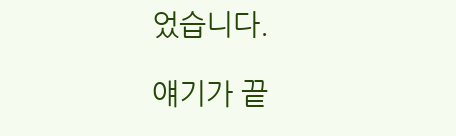었습니다.

얘기가 끝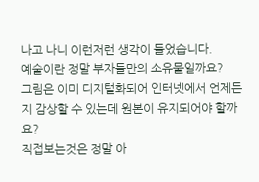나고 나니 이런저런 생각이 들었습니다.
예술이란 정말 부자들만의 소유물일까요?
그림은 이미 디지털화되어 인터넷에서 언제든지 감상할 수 있는데 원본이 유지되어야 할까요?
직접보는것은 정말 아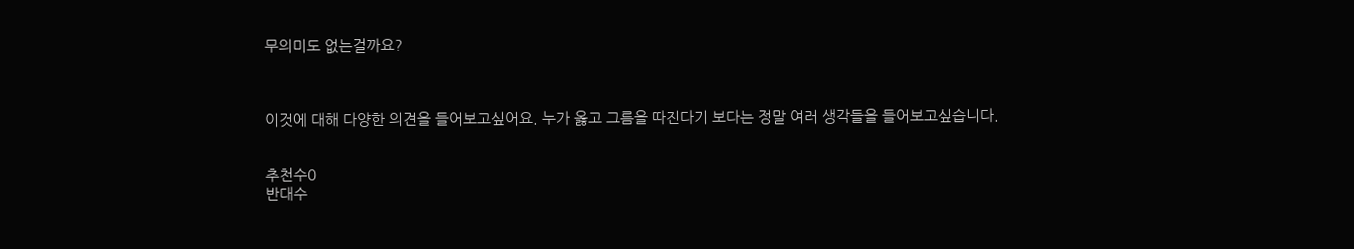무의미도 없는걸까요?



이것에 대해 다양한 의견을 들어보고싶어요. 누가 옳고 그름을 따진다기 보다는 정말 여러 생각들을 들어보고싶습니다.


추천수0
반대수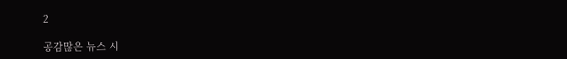2

공감많은 뉴스 시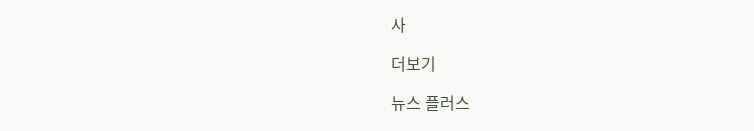사

더보기

뉴스 플러스